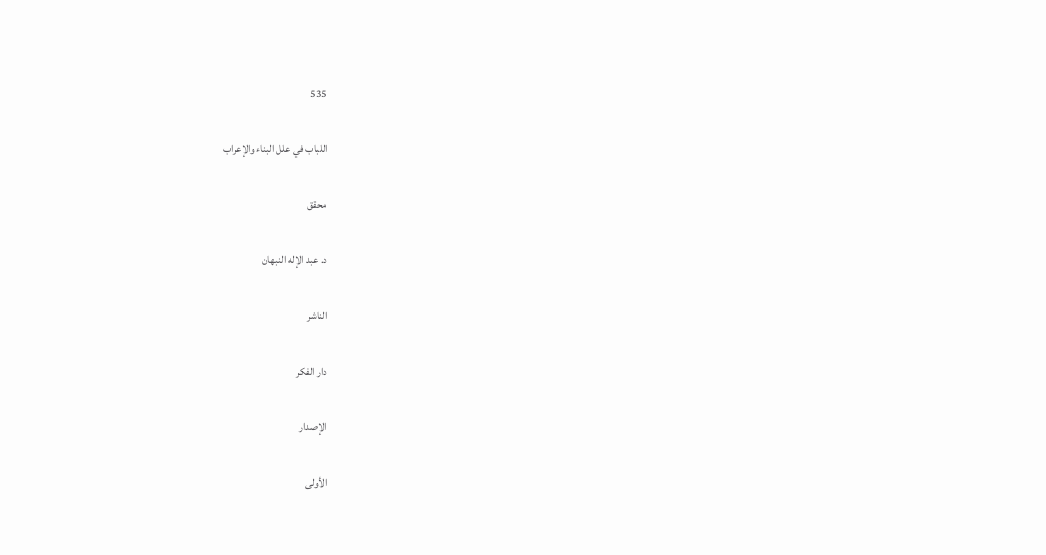535

اللباب في علل البناء والإعراب

محقق

د. عبد الإله النبهان

الناشر

دار الفكر

الإصدار

الأولى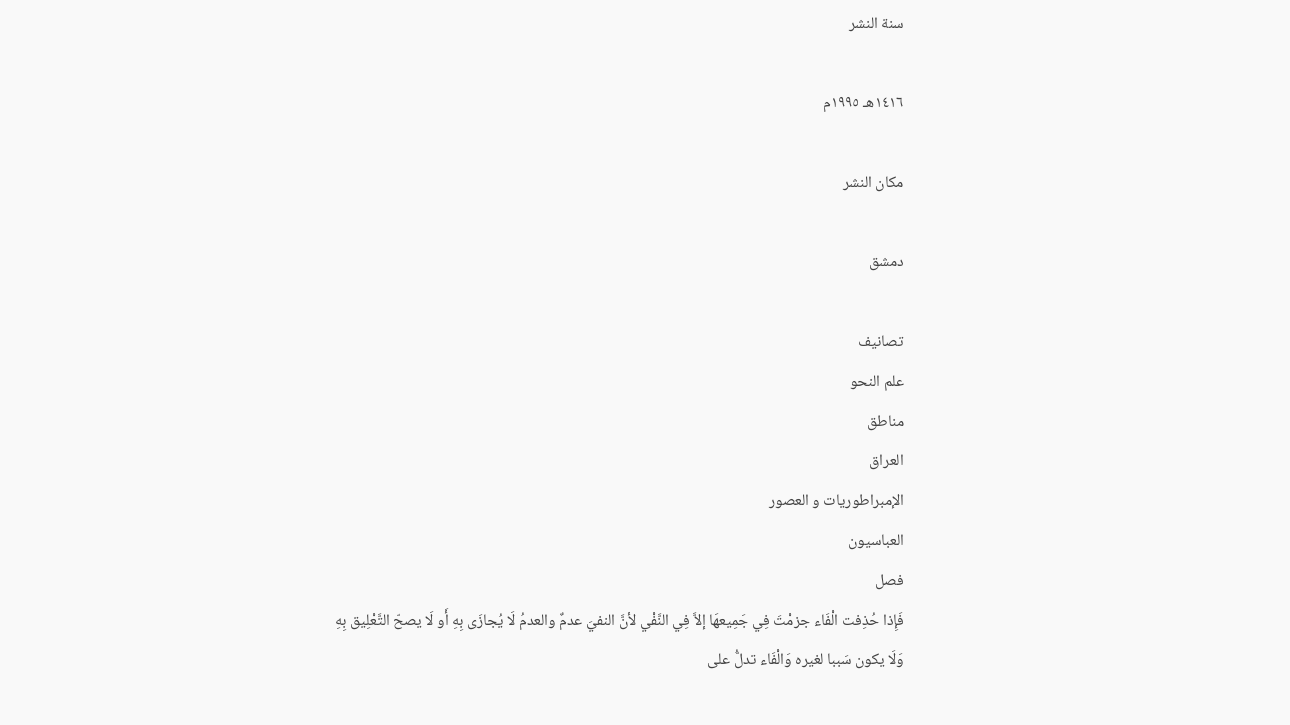سنة النشر

١٤١٦هـ ١٩٩٥م

مكان النشر

دمشق

تصانيف
علم النحو
مناطق
العراق
الإمبراطوريات و العصور
العباسيون
فصل
فَإِذا حُذِفت الْفَاء جزمْتَ فِي جَمِيعهَا إلاَّ فِي النَّفْي لأنَّ النفيَ عدمٌ والعدمُ لَا يُجازَى بِهِ أَو لَا يصحّ التَّعْلِيق بِهِ وَلَا يكون سَببا لغيره وَالْفَاء تدلُّ على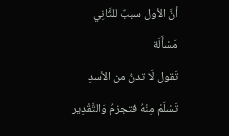أنَّ الأول سببٌ للثَّانِي
مَسْأَلَة
تَقول لَا تدنُ من الأسدِ تَسْلَمْ مِنْهُ فتجزمُ وَالتَّقْدِير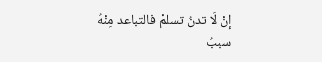إنْ لَا تدنُ تسلمْ فالتباعد مِنْهُ سببُ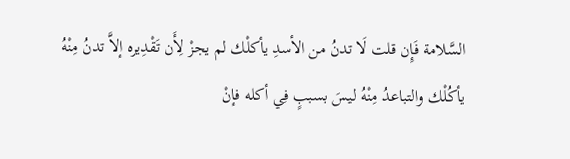السَّلامة فَإِن قلت لَا تدنُ من الأسدِ يأكلْك لم يجزْ لِأَن تَقْدِيره إلاَّ تدنُ مِنْهُ يأكُلْك والتباعدُ مِنْهُ ليسَ بسببٍ فِي أكله فإنْ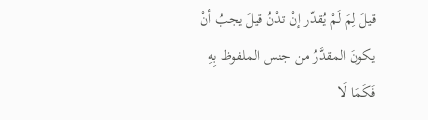قيلَ لِمَ لَمْ يُقدّر إنْ تدْنُ قيلَ يجبُ أنْ يكونَ المقدَّرُ من جنس الملفوظ بِهِ فَكَمَا لَا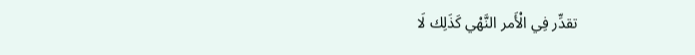تقدِّر فِي الْأَمر النَّهْي كَذَلِك لَا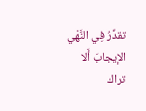تقدِّرُ فِي النَّهْي الإيجابَ أَلا تراك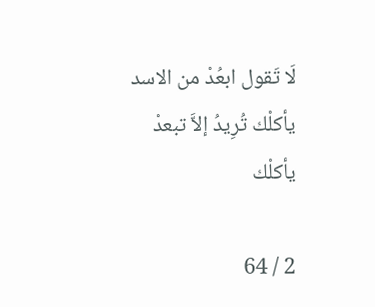لَا تَقول ابعُدْ من الاسد يأكلْك تُرِيدُ إلاَّ تبعدْ يأكلْك

2 / 64